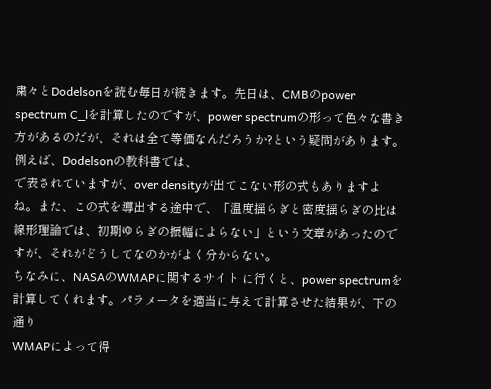粛々とDodelsonを読む毎日が続きます。先日は、CMBのpower spectrum C_lを計算したのですが、power spectrumの形って色々な書き方があるのだが、それは全て等価なんだろうか?という疑問があります。
例えば、Dodelsonの教科書では、
で表されていますが、over densityが出てこない形の式もありますよね。また、この式を導出する途中で、「温度揺らぎと密度揺らぎの比は線形理論では、初期ゆらぎの振幅によらない」という文章があったのですが、それがどうしてなのかがよく分からない。
ちなみに、NASAのWMAPに関するサイト に行くと、power spectrumを計算してくれます。パラメータを適当に与えて計算させた結果が、下の通り
WMAPによって得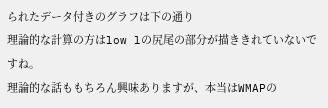られたデータ付きのグラフは下の通り
理論的な計算の方はlow lの尻尾の部分が描ききれていないですね。
理論的な話ももちろん興味ありますが、本当はWMAPの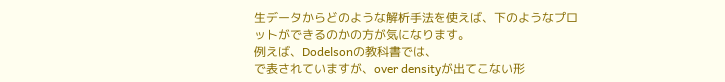生データからどのような解析手法を使えば、下のようなプロットができるのかの方が気になります。
例えば、Dodelsonの教科書では、
で表されていますが、over densityが出てこない形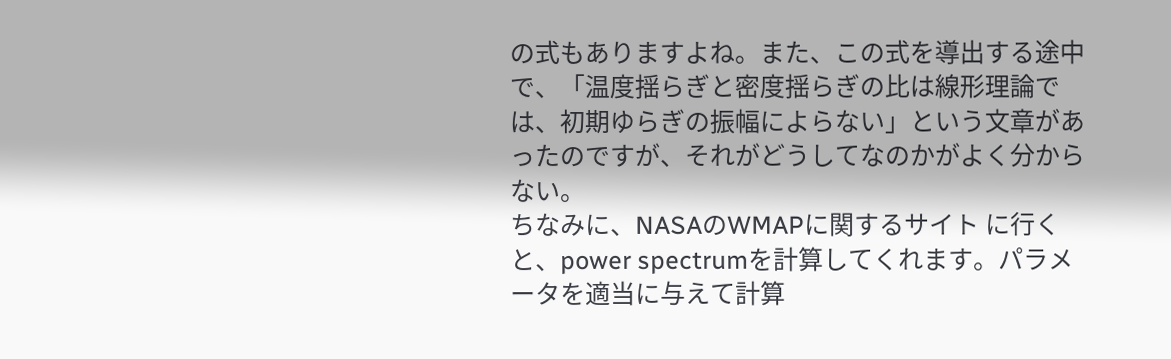の式もありますよね。また、この式を導出する途中で、「温度揺らぎと密度揺らぎの比は線形理論では、初期ゆらぎの振幅によらない」という文章があったのですが、それがどうしてなのかがよく分からない。
ちなみに、NASAのWMAPに関するサイト に行くと、power spectrumを計算してくれます。パラメータを適当に与えて計算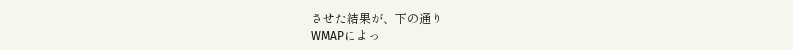させた結果が、下の通り
WMAPによっ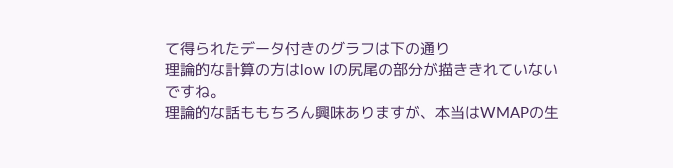て得られたデータ付きのグラフは下の通り
理論的な計算の方はlow lの尻尾の部分が描ききれていないですね。
理論的な話ももちろん興味ありますが、本当はWMAPの生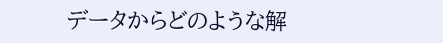データからどのような解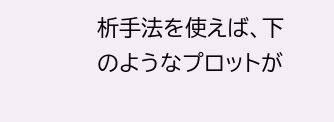析手法を使えば、下のようなプロットが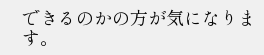できるのかの方が気になります。